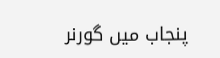پنجاب میں گورنر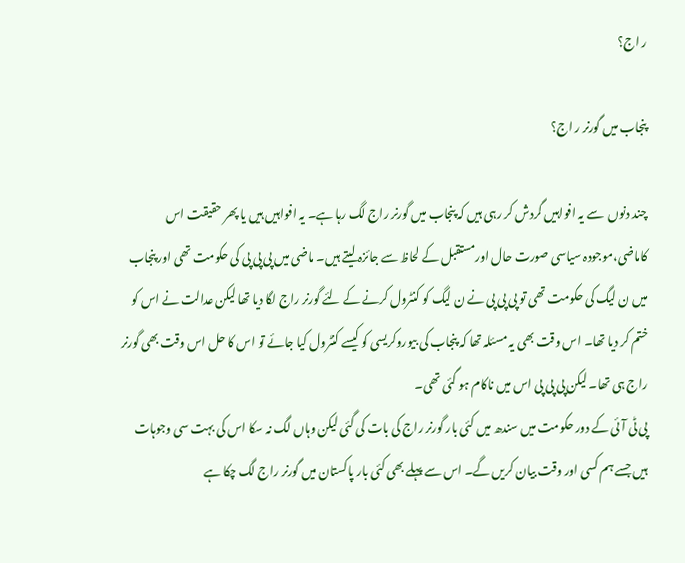ر اج؟

پنجاب میں گورنر ر اج؟

چند دنوں  سے یہ افواہیں گردش کر رہی ہیں کہ پنجاب میں گورنر راج لگ رہا ہے۔ یہ افواہیں ہیں یا پھر حقیقت اس کاماضی،موجودہ سیاسی صورت حال اورمستقبل کے لحاظ سے جائزہ لیتے ہیں۔ ماضی میں پی پی پی کی حکومت تھی اور پنجاب میں ن لیگ کی حکومت تھی تو پی پی پی نے ن لیگ کو کنٹرول کرنے کے لئے گورنر راج لگا دیا تھا لیکن عدالت نے اس کو ختم کر دیا تھا۔ اس وقت بھی یہ مسئلہ تھا کہ پنجاب کی بیوروکریسی کو کیسے کنٹرول کیا جائے تو اس کا حل اس وقت بھی گورنر راج ہی تھا۔ لیکن پی پی پی اس میں ناکام ہو گئی تھی۔
پی ٹی آئی کے دور حکومت میں سندھ میں کئی بار گورنر راج کی بات کی گئی لیکن وہاں لگ نہ سکا اس کی بہت سی وجوہات ہیں جسے ہم کسی اور وقت بیان کریں گے۔ اس سے پہلے بھی کئی بار پاکستان میں گورنر راج لگ چکا ہے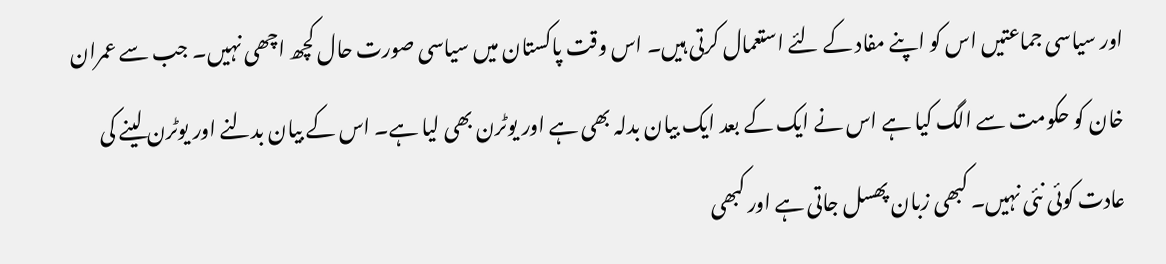اور سیاسی جماعتیں اس کو اپنے مفاد کے لئے استعمال کرتی ہیں۔ اس وقت پاکستان میں سیاسی صورت حال کچھ اچھی نہیں۔ جب سے عمران خان کو حکومت سے الگ کیا ہے اس نے ایک کے بعد ایک بیان بدلہ بھی ہے اور یوٹرن بھی لیا ہے۔ اس کے بیان بدلنے اور یوٹرن لینے کی عادت کوئی نئی نہیں۔ کبھی زبان پھسل جاتی ہے اور کبھی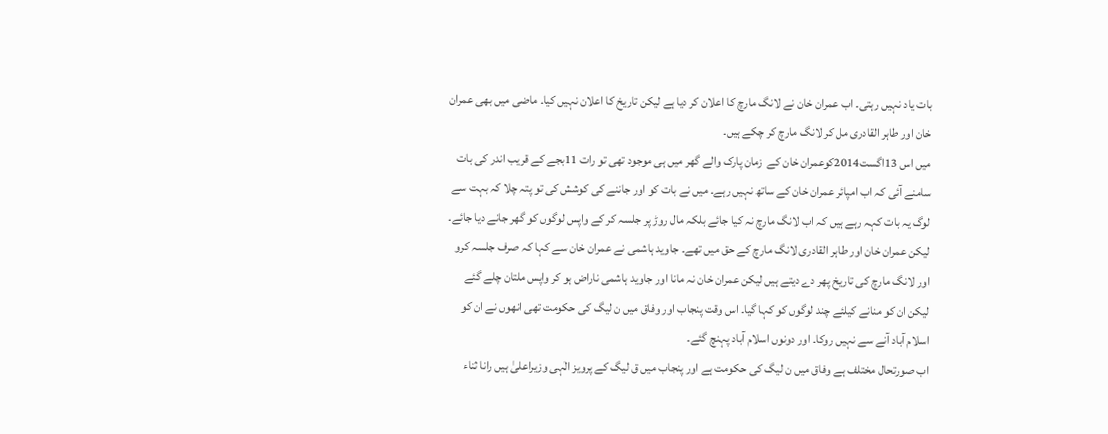بات یاد نہیں رہتی۔ اب عمران خان نے لانگ مارچ کا اعلان کر دیا ہے لیکن تاریخ کا اعلان نہیں کیا۔ ماضی میں بھی عمران خان اور طاہر القادری مل کر لانگ مارچ کر چکے ہیں۔
میں اس 13اگست2014کوعمران خان کے  زمان پارک والے گھر میں ہی موجود تھی تو رات 11بجے کے قریب اندر کی بات سامنے آئی کہ اب امپائر عمران خان کے ساتھ نہیں رہے۔ میں نے بات کو اور جاننے کی کوشش کی تو پتہ چلا کہ بہت سے لوگ یہ بات کہہ رہے ہیں کہ اب لانگ مارچ نہ کیا جائے بلکہ مال روڑ پر جلسہ کر کے واپس لوگوں کو گھر جانے دیا جائے۔ لیکن عمران خان اور طاہر القادری لانگ مارچ کے حق میں تھے۔ جاوید ہاشمی نے عمران خان سے کہا کہ صرف جلسہ کرو اور لانگ مارچ کی تاریخ پھر دے دیتے ہیں لیکن عمران خان نہ مانا اور جاوید ہاشمی ناراض ہو کر واپس ملتان چلے گئے لیکن ان کو منانے کیلئے چند لوگوں کو کہا گیا۔ اس وقت پنجاب اور وفاق میں ن لیگ کی حکومت تھی انھوں نے ان کو اسلام آباد آنے سے نہیں روکا۔ اور دونوں اسلام آباد پہنچ گئے۔
اب صورتحال مختلف ہے وفاق میں ن لیگ کی حکومت ہے اور پنجاب میں ق لیگ کے پرویز الٰہی وزیراعلیٰ ہیں رانا ثناء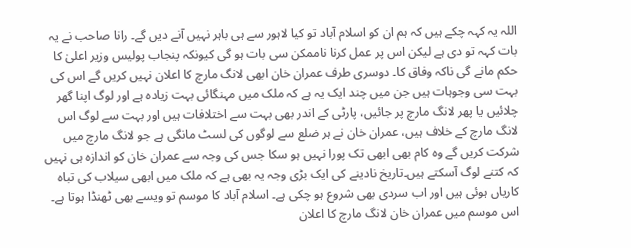اللہ یہ کہہ چکے ہیں کہ ہم ان کو اسلام آباد تو کیا لاہور سے ہی باہر نہیں آنے دیں گے۔ رانا صاحب نے یہ بات کہہ تو دی ہے لیکن اس پر عمل کرنا ناممکن سی بات ہو گی کیونکہ پنجاب پولیس وزیر اعلیٰ کا حکم مانے گی ناکہ وفاق کا۔ دوسری طرف عمران خان ابھی لانگ مارچ کا اعلان نہیں کریں گے اس کی بہت سی وجوہات ہیں جن میں چند ایک یہ ہے کہ ملک میں مہنگائی بہت زیادہ ہے اور لوگ اپنا گھر چلائیں یا پھر لانگ مارچ پر جائیں، پارٹی کے اندر بھی بہت سے اختلافات ہیں اور بہت سے لوگ اس لانگ مارچ کے خلاف ہیں، عمران خان نے ہر ضلع سے لوگوں کی لسٹ مانگی ہے جو لانگ مارچ میں شرکت کریں گے وہ کام بھی ابھی تک پورا نہیں ہو سکا جس کی وجہ سے عمران خان کو اندازہ ہی نہیں کہ کتنے لوگ آسکتے ہیں۔تاریخ نادینے کی ایک بڑی وجہ یہ بھی ہے کہ ملک میں ابھی سیلاب کی تباہ کاریاں ہوئی ہیں اور اب سردی بھی شروع ہو چکی ہے۔ اسلام آباد کا موسم تو ویسے بھی ٹھنڈا ہوتا ہے۔ اس موسم میں عمران خان لانگ مارچ کا اعلان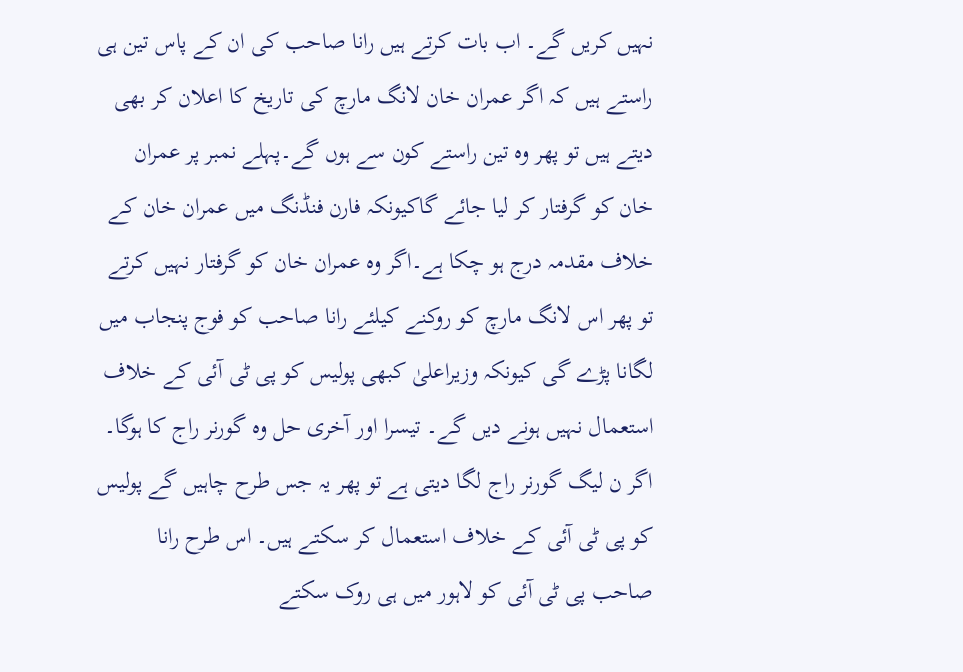نہیں کریں گے۔ اب بات کرتے ہیں رانا صاحب کی ان کے پاس تین ہی راستے ہیں کہ اگر عمران خان لانگ مارچ کی تاریخ کا اعلان کر بھی دیتے ہیں تو پھر وہ تین راستے کون سے ہوں گے۔پہلے نمبر پر عمران خان کو گرفتار کر لیا جائے گاکیونکہ فارن فنڈنگ میں عمران خان کے خلاف مقدمہ درج ہو چکا ہے۔اگر وہ عمران خان کو گرفتار نہیں کرتے تو پھر اس لانگ مارچ کو روکنے کیلئے رانا صاحب کو فوج پنجاب میں لگانا پڑے گی کیونکہ وزیراعلیٰ کبھی پولیس کو پی ٹی آئی کے خلاف استعمال نہیں ہونے دیں گے۔ تیسرا اور آخری حل وہ گورنر راج کا ہوگا۔ اگر ن لیگ گورنر راج لگا دیتی ہے تو پھر یہ جس طرح چاہیں گے پولیس کو پی ٹی آئی کے خلاف استعمال کر سکتے ہیں۔ اس طرح رانا صاحب پی ٹی آئی کو لاہور میں ہی روک سکتے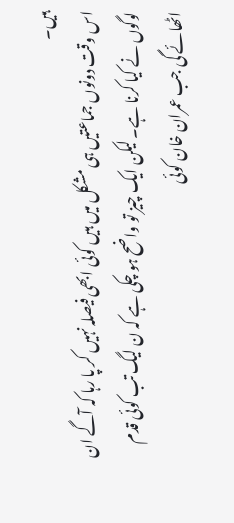ہیں۔
اس وقت دونوں جماعتیں ہی مشکل میں ہیں کوئی ابھی فیصلہ نہیں کر پا رہا کہ آگے ان لوگوں نے کیا کرنا ہے۔ لیکن ایک چیز تو واضح ہو چکی ہے کہ ن لیگ تب کوئی قدم اٹھائے گی جب عمران خان کوئی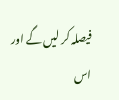فیصلہ کر لیں گے اور اس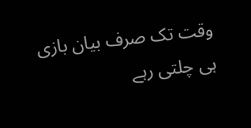وقت تک صرف بیان بازی ہی چلتی رہے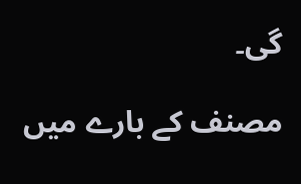گی۔

مصنف کے بارے میں